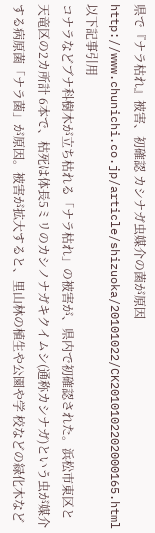県で『ナラ枯れ』被害、初確認 カシナガ虫媒介の菌が原因
http://www.chunichi.co.jp/article/shizuoka/20101022/CK2010102202000165.html以下記事引用
コナラなどブナ科樹木が立ち枯れる「ナラ枯れ」の被害が、県内で初確認された。浜松市東区と天竜区の2カ所計 6本で、枯死は体長5ミリのカシノナガキクイムシ(通称カシナガ)という虫が媒介する病原菌「ナラ菌」が原因。被害が拡大すると、里山林の植生や公園や学 校などの緑化木など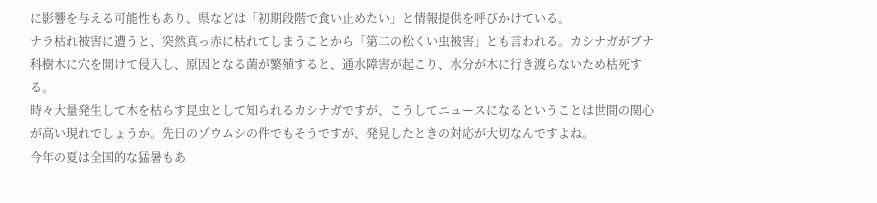に影響を与える可能性もあり、県などは「初期段階で食い止めたい」と情報提供を呼びかけている。
ナラ枯れ被害に遭うと、突然真っ赤に枯れてしまうことから「第二の松くい虫被害」とも言われる。カシナガがブナ科樹木に穴を開けて侵入し、原因となる菌が繁殖すると、通水障害が起こり、水分が木に行き渡らないため枯死する。
時々大量発生して木を枯らす昆虫として知られるカシナガですが、こうしてニュースになるということは世間の関心が高い現れでしょうか。先日のゾウムシの件でもそうですが、発見したときの対応が大切なんですよね。
今年の夏は全国的な猛暑もあ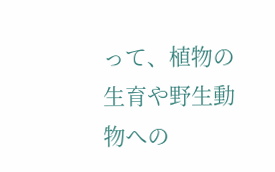って、植物の生育や野生動物への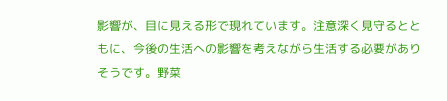影響が、目に見える形で現れています。注意深く見守るとともに、今後の生活への影響を考えながら生活する必要がありそうです。野菜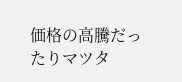価格の高騰だったりマツタ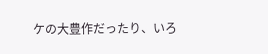ケの大豊作だったり、いろ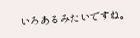いろあるみたいですね。